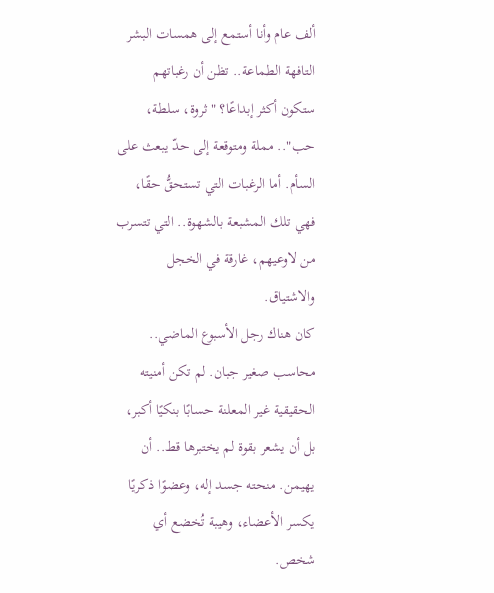ألف عام وأنا أستمع إلى همسات البشر التافهة الطماعة.. تظن أن رغباتهم ستكون أكثر إبداعًا؟ "ثروة، سلطة، حب".. مملة ومتوقعة إلى حدّ يبعث على السأم. أما الرغبات التي تستحقُّ حقًا، فهي تلك المشبعة بالشهوة.. التي تتسرب من لاوعيهم، غارقة في الخجل والاشتياق.
كان هناك رجل الأسبوع الماضي.. محاسب صغير جبان. لم تكن أمنيته الحقيقية غير المعلنة حسابًا بنكيًا أكبر، بل أن يشعر بقوة لم يختبرها قط.. أن يهيمن. منحته جسد إله، وعضوًا ذكريًا يكسر الأعضاء، وهيبة تُخضع أي شخص.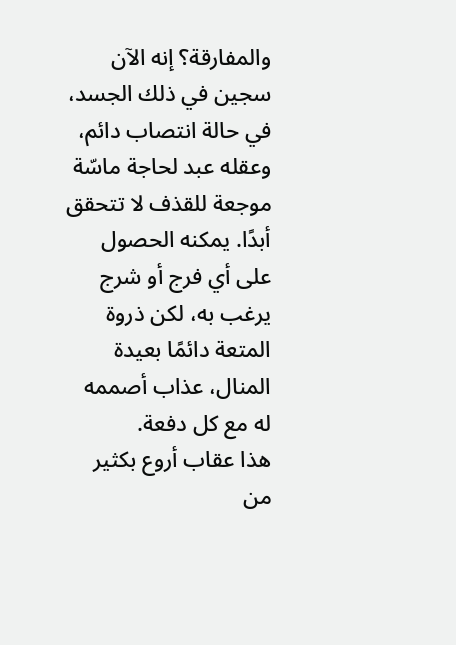والمفارقة؟ إنه الآن سجين في ذلك الجسد، في حالة انتصاب دائم، وعقله عبد لحاجة ماسّة موجعة للقذف لا تتحقق أبدًا. يمكنه الحصول على أي فرج أو شرج يرغب به، لكن ذروة المتعة دائمًا بعيدة المنال، عذاب أصممه له مع كل دفعة.
هذا عقاب أروع بكثير من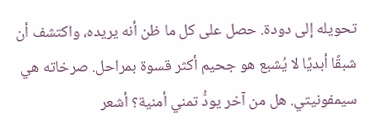تحويله إلى دودة. حصل على كل ما ظن أنه يريده، واكتشف أن شبقًا أبديًا لا يُشبع هو جحيم أكثر قسوة بمراحل. صرخاته هي سيمفونيتي. هل من آخر يودُّ تمني أمنية؟ أشعر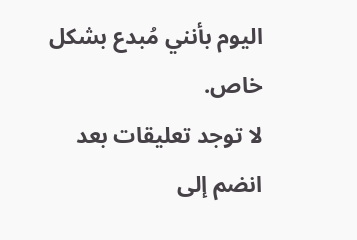اليوم بأنني مُبدع بشكل خاص.
لا توجد تعليقات بعد
انضم إلى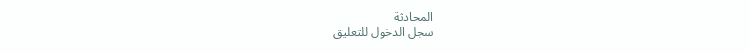المحادثة
سجل الدخول للتعليق